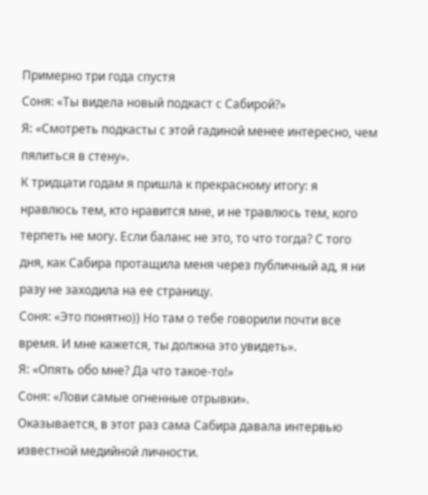Примерно три года спустя
Соня: «Ты видела новый подкаст с Сабирой?»
Я: «Смотреть подкасты с этой гадиной менее интересно, чем пялиться в стену».
К тридцати годам я пришла к прекрасному итогу: я нравлюсь тем, кто нравится мне, и не травлюсь тем, кого терпеть не могу. Если баланс не это, то что тогда? С того дня, как Сабира протащила меня через публичный ад, я ни разу не заходила на ее страницу.
Соня: «Это понятно)) Но там о тебе говорили почти все время. И мне кажется, ты должна это увидеть».
Я: «Опять обо мне? Да что такое-то!»
Соня: «Лови самые огненные отрывки».
Оказывается, в этот раз сама Сабира давала интервью известной медийной личности.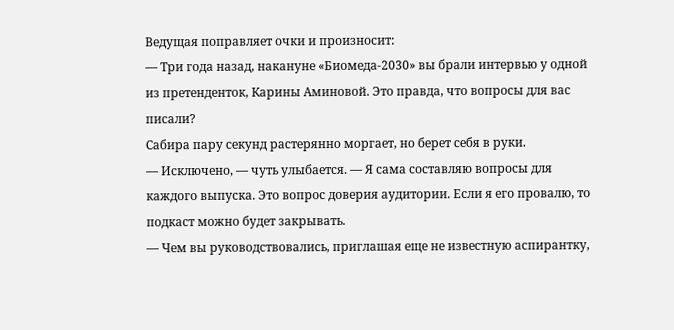Ведущая поправляет очки и произносит:
— Три года назад, накануне «Биомеда-2030» вы брали интервью у одной из претенденток, Карины Аминовой. Это правда, что вопросы для вас писали?
Сабира пару секунд растерянно моргает, но берет себя в руки.
— Исключено, — чуть улыбается. — Я сама составляю вопросы для каждого выпуска. Это вопрос доверия аудитории. Если я его провалю, то подкаст можно будет закрывать.
— Чем вы руководствовались, приглашая еще не известную аспирантку,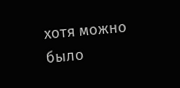хотя можно было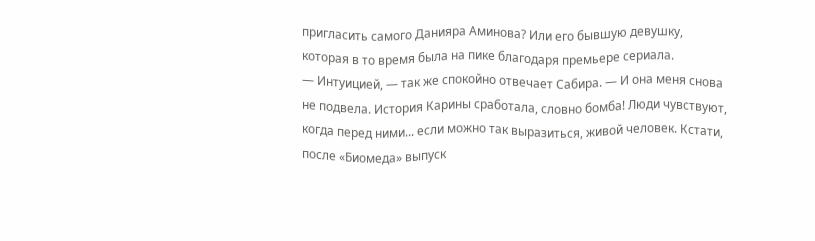пригласить самого Данияра Аминова? Или его бывшую девушку, которая в то время была на пике благодаря премьере сериала.
— Интуицией, — так же спокойно отвечает Сабира. — И она меня снова не подвела. История Карины сработала, словно бомба! Люди чувствуют, когда перед ними... если можно так выразиться, живой человек. Кстати, после «Биомеда» выпуск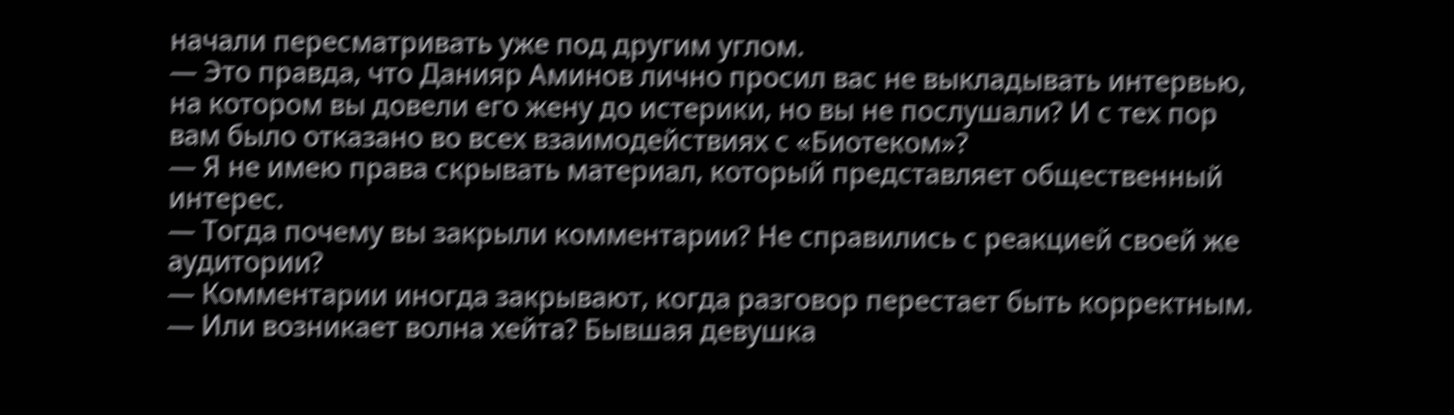начали пересматривать уже под другим углом.
— Это правда, что Данияр Аминов лично просил вас не выкладывать интервью, на котором вы довели его жену до истерики, но вы не послушали? И с тех пор вам было отказано во всех взаимодействиях с «Биотеком»?
— Я не имею права скрывать материал, который представляет общественный интерес.
— Тогда почему вы закрыли комментарии? Не справились с реакцией своей же аудитории?
— Комментарии иногда закрывают, когда разговор перестает быть корректным.
— Или возникает волна хейта? Бывшая девушка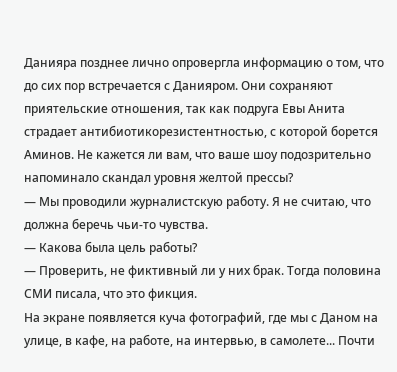Данияра позднее лично опровергла информацию о том, что до сих пор встречается с Данияром. Они сохраняют приятельские отношения, так как подруга Евы Анита страдает антибиотикорезистентностью, с которой борется Аминов. Не кажется ли вам, что ваше шоу подозрительно напоминало скандал уровня желтой прессы?
— Мы проводили журналистскую работу. Я не считаю, что должна беречь чьи-то чувства.
— Какова была цель работы?
— Проверить, не фиктивный ли у них брак. Тогда половина СМИ писала, что это фикция.
На экране появляется куча фотографий, где мы с Даном на улице, в кафе, на работе, на интервью, в самолете... Почти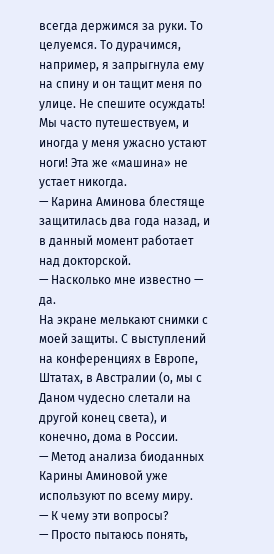всегда держимся за руки. То целуемся. То дурачимся, например, я запрыгнула ему на спину и он тащит меня по улице. Не спешите осуждать! Мы часто путешествуем, и иногда у меня ужасно устают ноги! Эта же «машина» не устает никогда.
— Карина Аминова блестяще защитилась два года назад, и в данный момент работает над докторской.
— Насколько мне известно — да.
На экране мелькают снимки с моей защиты. С выступлений на конференциях в Европе, Штатах, в Австралии (о, мы с Даном чудесно слетали на другой конец света), и конечно, дома в России.
— Метод анализа биоданных Карины Аминовой уже используют по всему миру.
— К чему эти вопросы?
— Просто пытаюсь понять,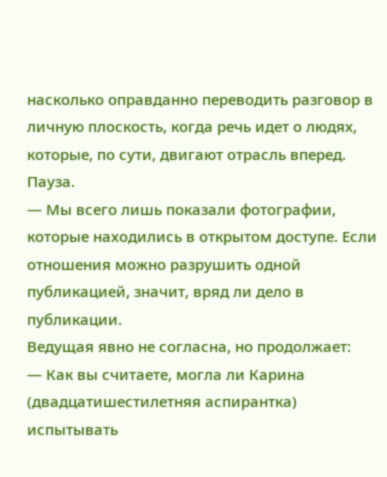насколько оправданно переводить разговор в личную плоскость, когда речь идет о людях, которые, по сути, двигают отрасль вперед.
Пауза.
— Мы всего лишь показали фотографии, которые находились в открытом доступе. Если отношения можно разрушить одной публикацией, значит, вряд ли дело в публикации.
Ведущая явно не согласна, но продолжает:
— Как вы считаете, могла ли Карина (двадцатишестилетняя аспирантка) испытывать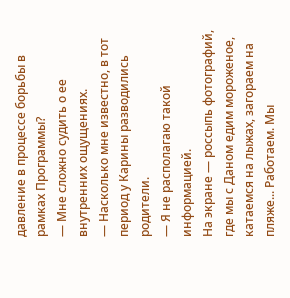давление в процессе борьбы в рамках Программы?
— Мне сложно судить о ее внутренних ощущениях.
— Насколько мне известно, в тот период у Карины разводились родители.
— Я не располагаю такой информацией.
На экране — россыпь фотографий, где мы с Даном едим мороженое, катаемся на лыжах, загораем на пляже... Работаем. Мы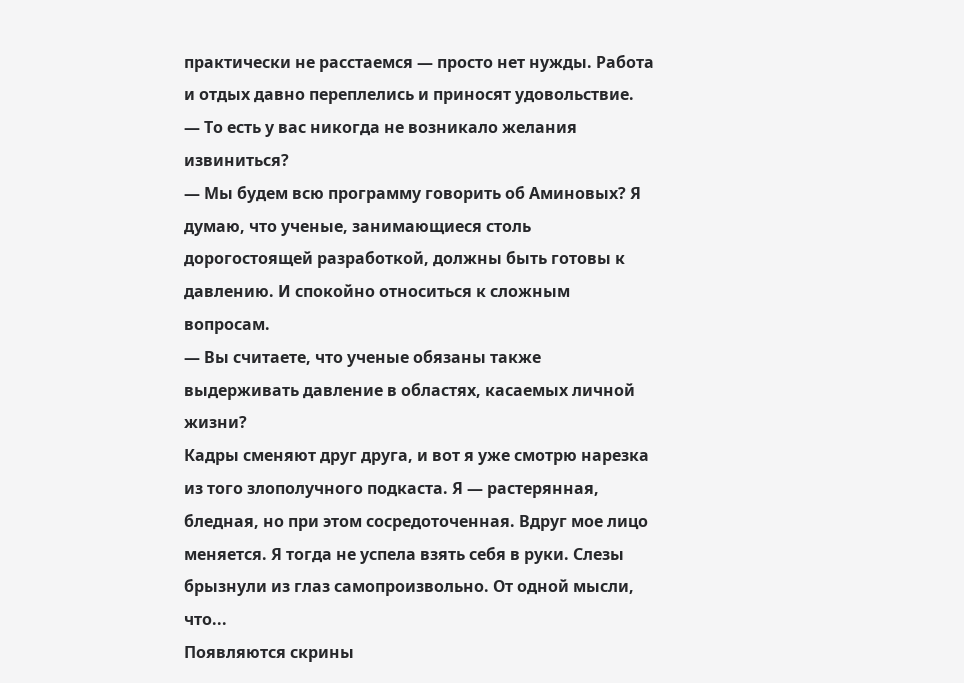практически не расстаемся — просто нет нужды. Работа и отдых давно переплелись и приносят удовольствие.
— То есть у вас никогда не возникало желания извиниться?
— Мы будем всю программу говорить об Аминовых? Я думаю, что ученые, занимающиеся столь дорогостоящей разработкой, должны быть готовы к давлению. И спокойно относиться к сложным вопросам.
— Вы считаете, что ученые обязаны также выдерживать давление в областях, касаемых личной жизни?
Кадры сменяют друг друга, и вот я уже смотрю нарезка из того злополучного подкаста. Я — растерянная, бледная, но при этом сосредоточенная. Вдруг мое лицо меняется. Я тогда не успела взять себя в руки. Слезы брызнули из глаз самопроизвольно. От одной мысли, что...
Появляются скрины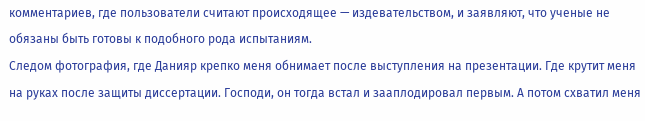комментариев, где пользователи считают происходящее — издевательством, и заявляют, что ученые не обязаны быть готовы к подобного рода испытаниям.
Следом фотография, где Данияр крепко меня обнимает после выступления на презентации. Где крутит меня на руках после защиты диссертации. Господи, он тогда встал и зааплодировал первым. А потом схватил меня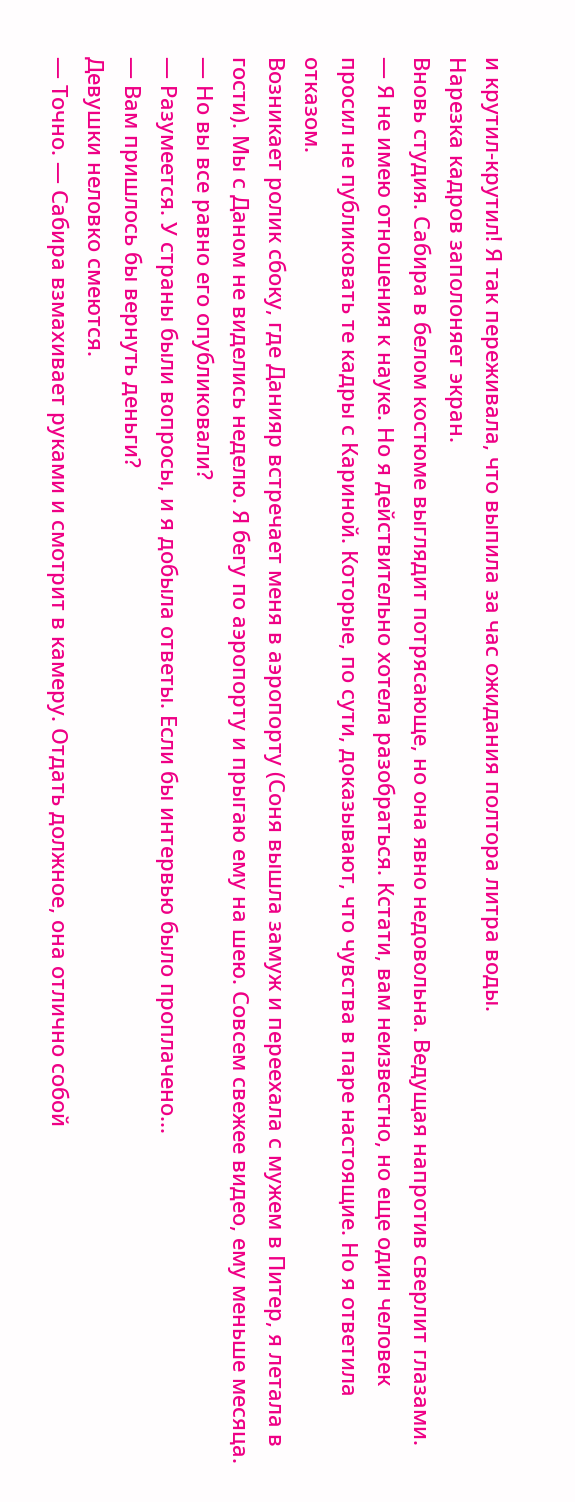и крутил-крутил! Я так переживала, что выпила за час ожидания полтора литра воды.
Нарезка кадров заполоняет экран.
Вновь студия. Сабира в белом костюме выглядит потрясающе, но она явно недовольна. Ведущая напротив сверлит глазами.
— Я не имею отношения к науке. Но я действительно хотела разобраться. Кстати, вам неизвестно, но еще один человек просил не публиковать те кадры с Кариной. Которые, по сути, доказывают, что чувства в паре настоящие. Но я ответила отказом.
Возникает ролик сбоку, где Данияр встречает меня в аэропорту (Соня вышла замуж и переехала с мужем в Питер, я летала в гости). Мы с Даном не виделись неделю. Я бегу по аэропорту и прыгаю ему на шею. Совсем свежее видео, ему меньше месяца.
— Но вы все равно его опубликовали?
— Разумеется. У страны были вопросы, и я добыла ответы. Если бы интервью было проплачено...
— Вам пришлось бы вернуть деньги?
Девушки неловко смеются.
— Точно. — Сабира взмахивает руками и смотрит в камеру. Отдать должное, она отлично собой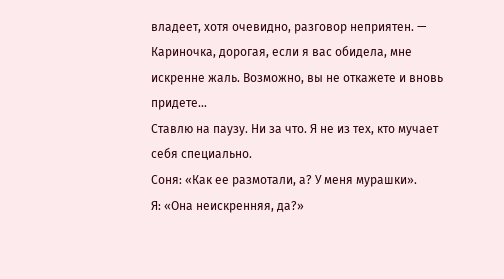владеет, хотя очевидно, разговор неприятен. — Кариночка, дорогая, если я вас обидела, мне искренне жаль. Возможно, вы не откажете и вновь придете...
Ставлю на паузу. Ни за что. Я не из тех, кто мучает себя специально.
Соня: «Как ее размотали, а? У меня мурашки».
Я: «Она неискренняя, да?»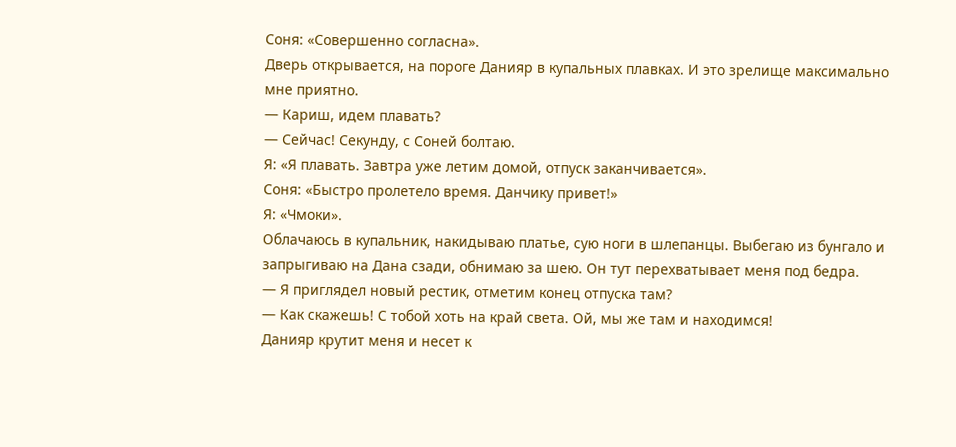Соня: «Совершенно согласна».
Дверь открывается, на пороге Данияр в купальных плавках. И это зрелище максимально мне приятно.
— Кариш, идем плавать?
— Сейчас! Секунду, с Соней болтаю.
Я: «Я плавать. Завтра уже летим домой, отпуск заканчивается».
Соня: «Быстро пролетело время. Данчику привет!»
Я: «Чмоки».
Облачаюсь в купальник, накидываю платье, сую ноги в шлепанцы. Выбегаю из бунгало и запрыгиваю на Дана сзади, обнимаю за шею. Он тут перехватывает меня под бедра.
— Я приглядел новый рестик, отметим конец отпуска там?
— Как скажешь! С тобой хоть на край света. Ой, мы же там и находимся!
Данияр крутит меня и несет к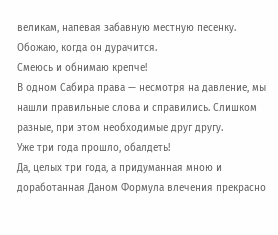великам, напевая забавную местную песенку. Обожаю, когда он дурачится.
Смеюсь и обнимаю крепче!
В одном Сабира права — несмотря на давление, мы нашли правильные слова и справились. Слишком разные, при этом необходимые друг другу.
Уже три года прошло, обалдеть!
Да, целых три года, а придуманная мною и доработанная Даном Формула влечения прекрасно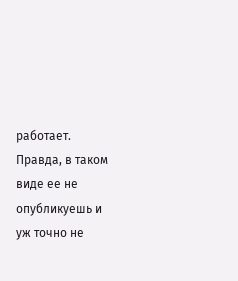работает. Правда, в таком виде ее не опубликуешь и уж точно не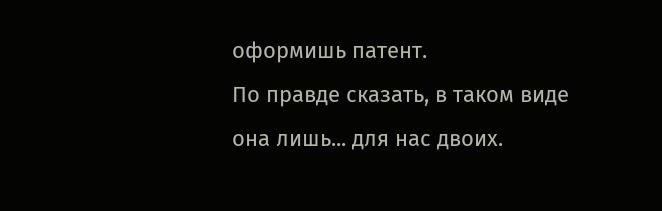оформишь патент.
По правде сказать, в таком виде она лишь... для нас двоих.